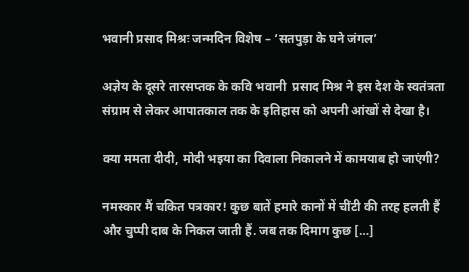भवानी प्रसाद मिश्रः जन्मदिन विशेष – ‘सतपुड़ा के घने जंगल’

अज्ञेय के दूसरे तारसप्तक के कवि भवानी  प्रसाद मिश्र ने इस देश के स्वतंत्रता संग्राम से लेकर आपातकाल तक के इतिहास को अपनी आंखों से देखा है।

क्या ममता दीदी, मोदी भइया का दिवाला निकालने में कामयाब हो जाएंगी?

नमस्कार मैं चकित पत्रकार! कुछ बातें हमारे कानों में चींटी की तरह हलती हैं और चुप्पी दाब के निकल जाती हैं. जब तक दिमाग कुछ […]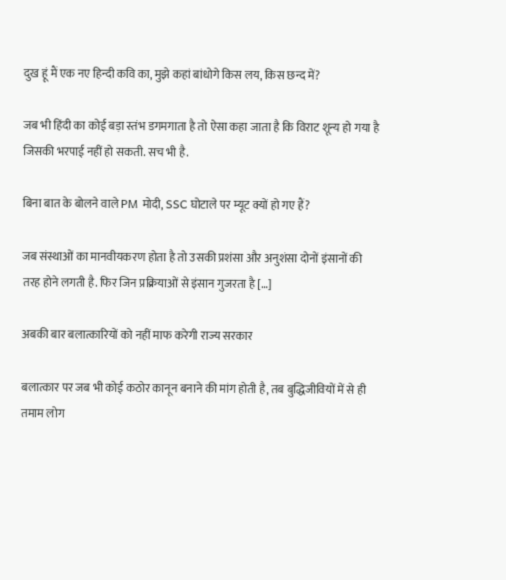दुख हूं मैं एक नए हिन्दी कवि का, मुझे कहां बांधोगे किस लय, किस छन्द में?

जब भी हिंदी का कोई बड़ा स्तंभ डगमगाता है तो ऐसा कहा जाता है कि विराट शून्य हो गया है जिसकी भरपाई नहीं हो सकती. सच भी है.

बिना बात के बोलने वाले PM मोदी, SSC घोटाले पर म्यूट क्यों हो गए हैं?

जब संस्थाओं का मानवीयकरण होता है तो उसकी प्रशंसा और अनुशंसा दोनों इंसानों की तरह होने लगती है. फिर जिन प्रक्रियाओं से इंसान गुजरता है […]

अबकी बार बलात्कारियों को नहीं माफ करेगी राज्य सरकार

बलात्कार पर जब भी कोई कठोर कानून बनाने की मांग होती है, तब बुद्धिजीवियों में से ही तमाम लोग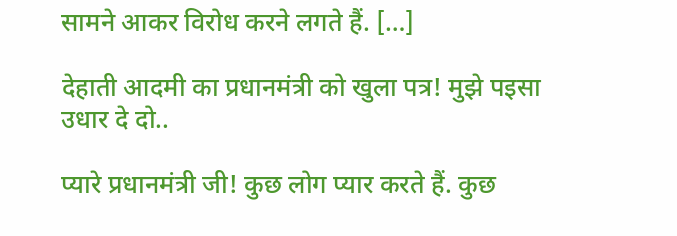सामने आकर विरोध करने लगते हैं. […]

देहाती आदमी का प्रधानमंत्री को खुला पत्र! मुझे पइसा उधार दे दो..

प्यारे प्रधानमंत्री जी! कुछ लोग प्यार करते हैं. कुछ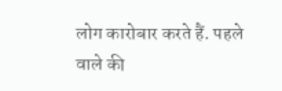लोग कारोबार करते हैं. पहले वाले की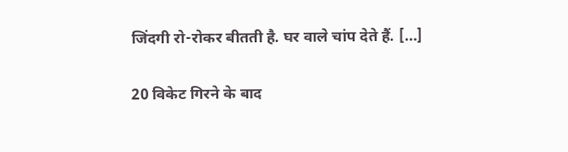जिंदगी रो-रोकर बीतती है. घर वाले चांप देते हैं. […]

20 विकेट गिरने के बाद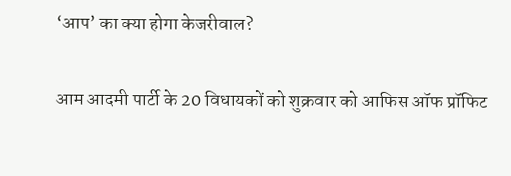‘आप’ का क्या होगा केजरीवाल?

आम आदमी पार्टी के 20 विधायकों को शुक्रवार को आफिस ऑफ प्रॉफिट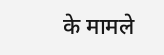के मामले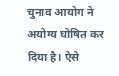चुनाव आयोग ने अयोग्य घोषित कर दिया है। ऐसे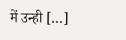में उन्ही […]